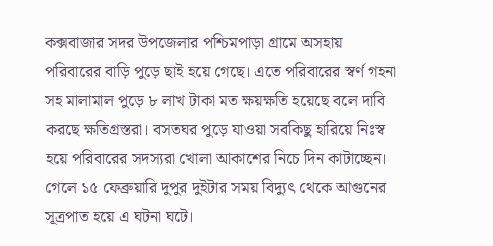কক্সবাজার সদর উপজেলার পশ্চিমপাড়া গ্রামে অসহায় পরিবারের বাড়ি পুড়ে ছাই হয়ে গেছে। এতে পরিবারের স্বর্ণ গহনা সহ মালামাল পুড়ে ৮ লাখ টাকা মত ক্ষয়ক্ষতি হয়েছে বলে দাবি করছে ক্ষতিগ্রস্তরা। বসতঘর পুড়ে যাওয়া সবকিছু হারিয়ে নিঃস্ব হয়ে পরিবারের সদস্যরা খোলা আকাশের নিচে দিন কাটাচ্ছেন। গেলে ১৫ ফেব্রুয়ারি দুপুর দুইটার সময় বিদ্যুৎ থেকে আগুনের সূত্রপাত হয়ে এ ঘটনা ঘটে।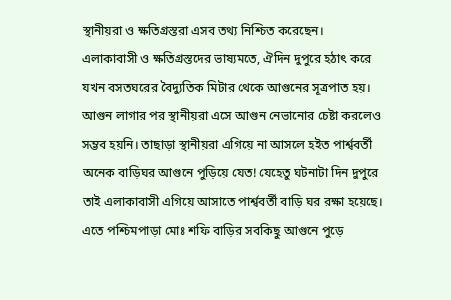স্থানীয়রা ও ক্ষতিগ্রস্তরা এসব তথ্য নিশ্চিত করেছেন।
এলাকাবাসী ও ক্ষতিগ্রস্তদের ভাষ্যমতে, ঐদিন দুপুরে হঠাৎ করে যখন বসতঘরের বৈদ্যুতিক মিটার থেকে আগুনের সূত্রপাত হয়। আগুন লাগার পর স্থানীয়রা এসে আগুন নেভানোর চেষ্টা করলেও সম্ভব হয়নি। তাছাড়া স্থানীয়রা এগিয়ে না আসলে হইত পার্শ্ববর্তী অনেক বাড়িঘর আগুনে পুড়িয়ে যেত! যেহেতু ঘটনাটা দিন দুপুরে তাই এলাকাবাসী এগিয়ে আসাতে পার্শ্ববর্তী বাড়ি ঘর রক্ষা হয়েছে। এতে পশ্চিমপাড়া মোঃ শফি বাড়ির সবকিছু আগুনে পুড়ে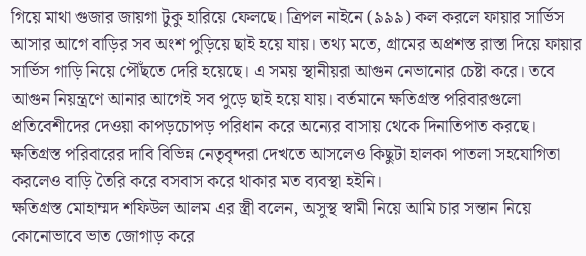গিয়ে মাথা গুজার জায়গা টুকু হারিয়ে ফেলছে। ত্রিপল নাইনে (৯৯৯) কল করলে ফায়ার সার্ভিস আসার আগে বাড়ির সব অংশ পুড়িয়ে ছাই হয়ে যায়। তথ্য মতে, গ্রামের অপ্রশস্ত রাস্তা দিয়ে ফায়ার সার্ভিস গাড়ি নিয়ে পৌঁছতে দেরি হয়েছে। এ সময় স্থানীয়রা আগুন নেভানোর চেষ্টা করে। তবে আগুন নিয়ন্ত্রণে আনার আগেই সব পুড়ে ছাই হয়ে যায়। বর্তমানে ক্ষতিগ্রস্ত পরিবারগুলো প্রতিবেশীদের দেওয়া কাপড়চোপড় পরিধান করে অন্যের বাসায় থেকে দিনাতিপাত করছে। ক্ষতিগ্রস্ত পরিবারের দাবি বিভিন্ন নেতৃবৃন্দরা দেখতে আসলেও কিছুটা হালকা পাতলা সহযোগিতা করলেও বাড়ি তৈরি করে বসবাস করে থাকার মত ব্যবস্থা হইনি।
ক্ষতিগ্রস্ত মোহাম্মদ শফিউল আলম এর স্ত্রী বলেন, অসুস্থ স্বামী নিয়ে আমি চার সন্তান নিয়ে কোনোভাবে ভাত জোগাড় করে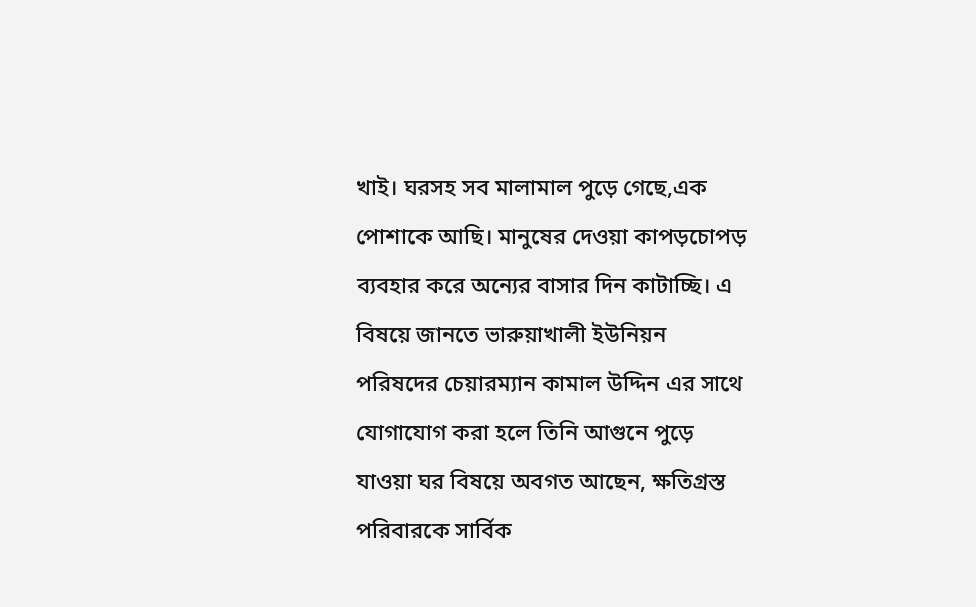খাই। ঘরসহ সব মালামাল পুড়ে গেছে,এক পোশাকে আছি। মানুষের দেওয়া কাপড়চোপড় ব্যবহার করে অন্যের বাসার দিন কাটাচ্ছি। এ বিষয়ে জানতে ভারুয়াখালী ইউনিয়ন পরিষদের চেয়ারম্যান কামাল উদ্দিন এর সাথে যোগাযোগ করা হলে তিনি আগুনে পুড়ে যাওয়া ঘর বিষয়ে অবগত আছেন, ক্ষতিগ্রস্ত পরিবারকে সার্বিক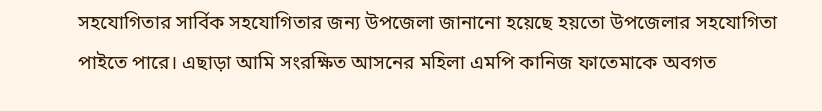সহযোগিতার সার্বিক সহযোগিতার জন্য উপজেলা জানানো হয়েছে হয়তো উপজেলার সহযোগিতা পাইতে পারে। এছাড়া আমি সংরক্ষিত আসনের মহিলা এমপি কানিজ ফাতেমাকে অবগত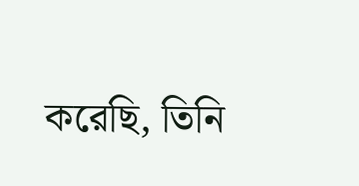করেছি, তিনি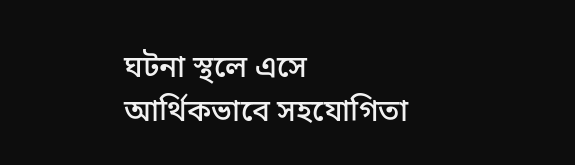ঘটনা স্থলে এসে আর্থিকভাবে সহযোগিতা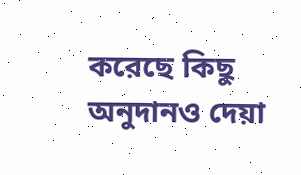করেছে কিছু অনুদানও দেয়া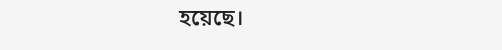হয়েছে।